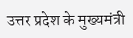उत्तर प्रदेश के मुख्यमंत्री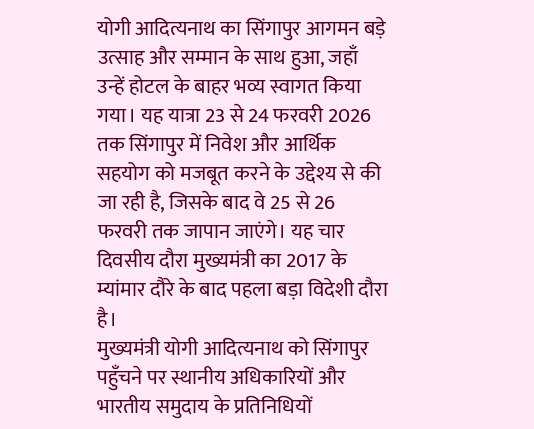योगी आदित्यनाथ का सिंगापुर आगमन बड़े उत्साह और सम्मान के साथ हुआ, जहाँ उन्हें होटल के बाहर भव्य स्वागत किया गया। यह यात्रा 23 से 24 फरवरी 2026 तक सिंगापुर में निवेश और आर्थिक सहयोग को मजबूत करने के उद्देश्य से की जा रही है, जिसके बाद वे 25 से 26 फरवरी तक जापान जाएंगे। यह चार दिवसीय दौरा मुख्यमंत्री का 2017 के म्यांमार दौरे के बाद पहला बड़ा विदेशी दौरा है।
मुख्यमंत्री योगी आदित्यनाथ को सिंगापुर पहुँचने पर स्थानीय अधिकारियों और भारतीय समुदाय के प्रतिनिधियों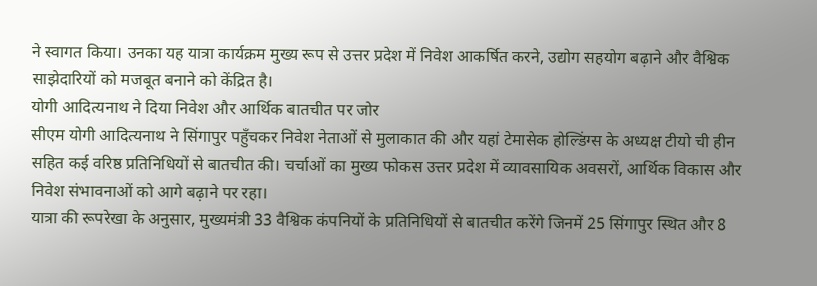ने स्वागत किया। उनका यह यात्रा कार्यक्रम मुख्य रूप से उत्तर प्रदेश में निवेश आकर्षित करने, उद्योग सहयोग बढ़ाने और वैश्विक साझेदारियों को मजबूत बनाने को केंद्रित है।
योगी आदित्यनाथ ने दिया निवेश और आर्थिक बातचीत पर जोर
सीएम योगी आदित्यनाथ ने सिंगापुर पहुँचकर निवेश नेताओं से मुलाकात की और यहां टेमासेक होल्डिंग्स के अध्यक्ष टीयो ची हीन सहित कई वरिष्ठ प्रतिनिधियों से बातचीत की। चर्चाओं का मुख्य फोकस उत्तर प्रदेश में व्यावसायिक अवसरों, आर्थिक विकास और निवेश संभावनाओं को आगे बढ़ाने पर रहा।
यात्रा की रूपरेखा के अनुसार, मुख्यमंत्री 33 वैश्विक कंपनियों के प्रतिनिधियों से बातचीत करेंगे जिनमें 25 सिंगापुर स्थित और 8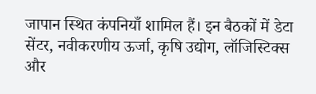जापान स्थित कंपनियाँ शामिल हैं। इन बैठकों में डेटा सेंटर, नवीकरणीय ऊर्जा, कृषि उद्योग, लॉजिस्टिक्स और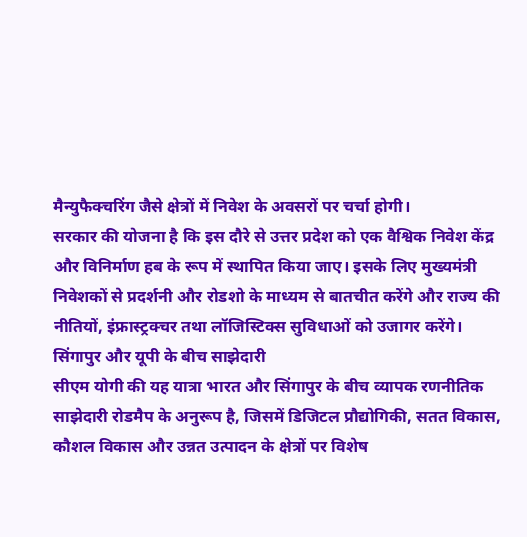मैन्युफैक्चरिंग जैसे क्षेत्रों में निवेश के अवसरों पर चर्चा होगी।
सरकार की योजना है कि इस दौरे से उत्तर प्रदेश को एक वैश्विक निवेश केंद्र और विनिर्माण हब के रूप में स्थापित किया जाए। इसके लिए मुख्यमंत्री निवेशकों से प्रदर्शनी और रोडशो के माध्यम से बातचीत करेंगे और राज्य की नीतियों, इंफ्रास्ट्रक्चर तथा लॉजिस्टिक्स सुविधाओं को उजागर करेंगे।
सिंगापुर और यूपी के बीच साझेदारी
सीएम योगी की यह यात्रा भारत और सिंगापुर के बीच व्यापक रणनीतिक साझेदारी रोडमैप के अनुरूप है, जिसमें डिजिटल प्रौद्योगिकी, सतत विकास, कौशल विकास और उन्नत उत्पादन के क्षेत्रों पर विशेष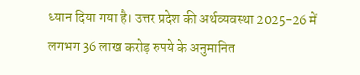ध्यान दिया गया है। उत्तर प्रदेश की अर्थव्यवस्था 2025-26 में लगभग 36 लाख करोड़ रुपये के अनुमानित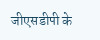जीएसडीपी के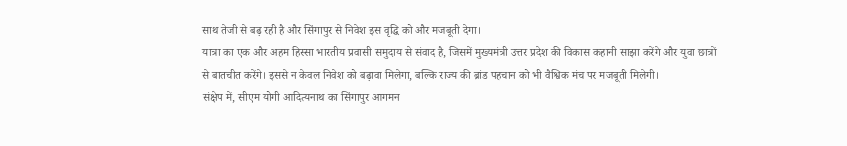साथ तेजी से बढ़ रही है और सिंगापुर से निवेश इस वृद्धि को और मजबूती देगा।
यात्रा का एक और अहम हिस्सा भारतीय प्रवासी समुदाय से संवाद है, जिसमें मुख्यमंत्री उत्तर प्रदेश की विकास कहानी साझा करेंगे और युवा छात्रों से बातचीत करेंगे। इससे न केवल निवेश को बढ़ावा मिलेगा, बल्कि राज्य की ब्रांड पहचान को भी वैश्विक मंच पर मजबूती मिलेगी।
संक्षेप में, सीएम योगी आदित्यनाथ का सिंगापुर आगमन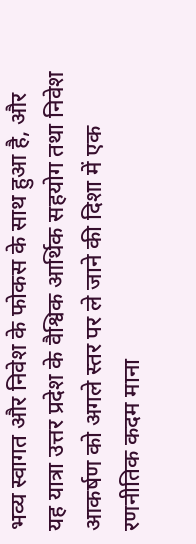भव्य स्वागत और निवेश के फोकस के साथ हुआ है, और यह यात्रा उत्तर प्रदेश के वैश्विक आर्थिक सहयोग तथा निवेश आकर्षण को अगले स्तर पर ले जाने की दिशा में एक रणनीतिक कदम माना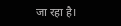जा रहा है।